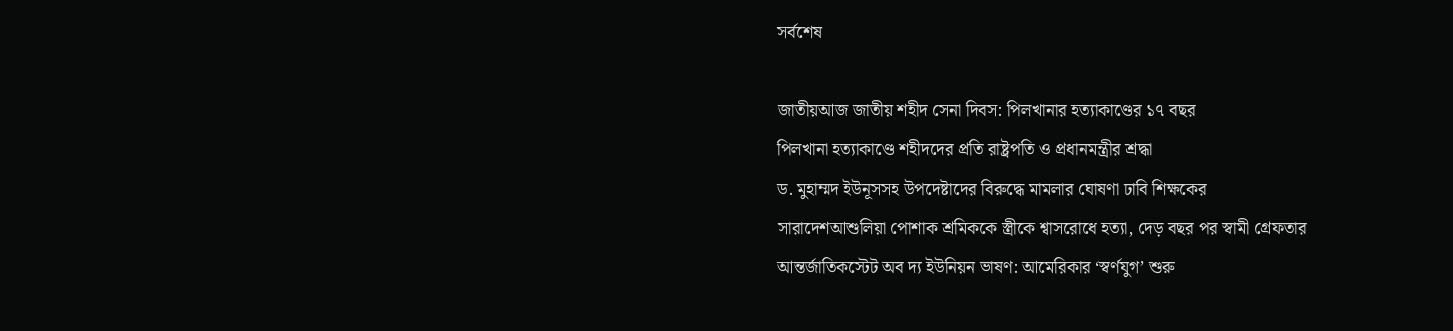সর্বশেষ

জাতীয়আজ জাতীয় শহীদ সেনা দিবস: পিলখানার হত্যাকাণ্ডের ১৭ বছর
পিলখানা হত্যাকাণ্ডে শহীদদের প্রতি রাষ্ট্রপতি ও প্রধানমন্ত্রীর শ্রদ্ধা
ড. মুহাম্মদ ইউনূসসহ উপদেষ্টাদের বিরুদ্ধে মামলার ঘোষণা ঢাবি শিক্ষকের
সারাদেশআশুলিয়া পোশাক শ্রমিককে স্ত্রীকে শ্বাসরোধে হত্যা, দেড় বছর পর স্বামী গ্রেফতার
আন্তর্জাতিকস্টেট অব দ্য ইউনিয়ন ভাষণ: আমেরিকার ‘স্বর্ণযুগ’ শুরু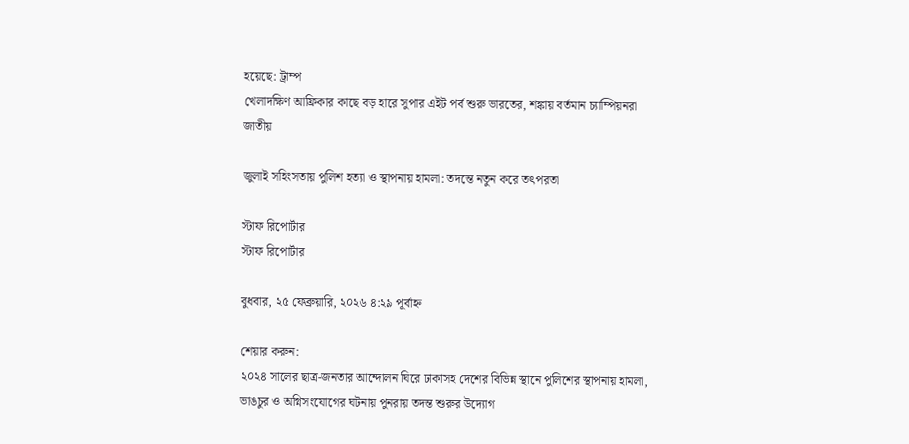হয়েছে: ট্রাম্প
খেলাদক্ষিণ আফ্রিকার কাছে বড় হারে সুপার এইট পর্ব শুরু ভারতের, শঙ্কায় বর্তমান চ্যাম্পিয়নরা
জাতীয়

জুলাই সহিংসতায় পুলিশ হত্যা ও স্থাপনায় হামলা: তদন্তে নতুন করে তৎপরতা

স্টাফ রিপোর্টার
স্টাফ রিপোর্টার

বুধবার, ২৫ ফেব্রুয়ারি, ২০২৬ ৪:২৯ পূর্বাহ্ন

শেয়ার করুন:
২০২৪ সালের ছাত্র-জনতার আন্দোলন ঘিরে ঢাকাসহ দেশের বিভিন্ন স্থানে পুলিশের স্থাপনায় হামলা, ভাঙচুর ও অগ্নিসংযোগের ঘটনায় পুনরায় তদন্ত শুরুর উদ্যোগ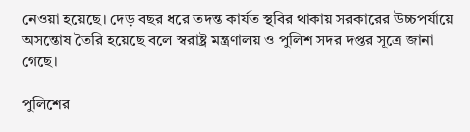নেওয়া হয়েছে। দেড় বছর ধরে তদন্ত কার্যত স্থবির থাকায় সরকারের উচ্চপর্যায়ে অসন্তোষ তৈরি হয়েছে বলে স্বরাষ্ট্র মন্ত্রণালয় ও পুলিশ সদর দপ্তর সূত্রে জানা গেছে।

পুলিশের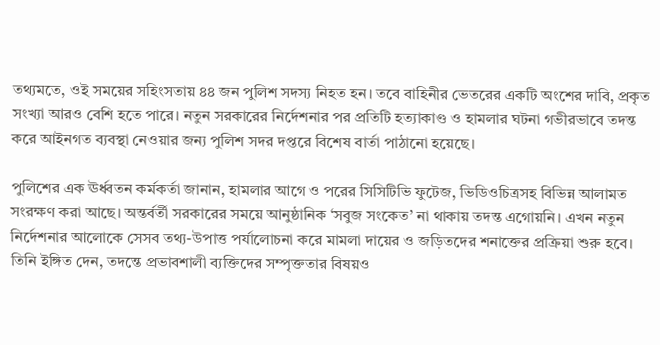তথ্যমতে, ওই সময়ের সহিংসতায় ৪৪ জন পুলিশ সদস্য নিহত হন। তবে বাহিনীর ভেতরের একটি অংশের দাবি, প্রকৃত সংখ্যা আরও বেশি হতে পারে। নতুন সরকারের নির্দেশনার পর প্রতিটি হত্যাকাণ্ড ও হামলার ঘটনা গভীরভাবে তদন্ত করে আইনগত ব্যবস্থা নেওয়ার জন্য পুলিশ সদর দপ্তরে বিশেষ বার্তা পাঠানো হয়েছে।

পুলিশের এক ঊর্ধ্বতন কর্মকর্তা জানান, হামলার আগে ও পরের সিসিটিভি ফুটেজ, ভিডিওচিত্রসহ বিভিন্ন আলামত সংরক্ষণ করা আছে। অন্তর্বর্তী সরকারের সময়ে আনুষ্ঠানিক ‘সবুজ সংকেত’ না থাকায় তদন্ত এগোয়নি। এখন নতুন নির্দেশনার আলোকে সেসব তথ্য-উপাত্ত পর্যালোচনা করে মামলা দায়ের ও জড়িতদের শনাক্তের প্রক্রিয়া শুরু হবে। তিনি ইঙ্গিত দেন, তদন্তে প্রভাবশালী ব্যক্তিদের সম্পৃক্ততার বিষয়ও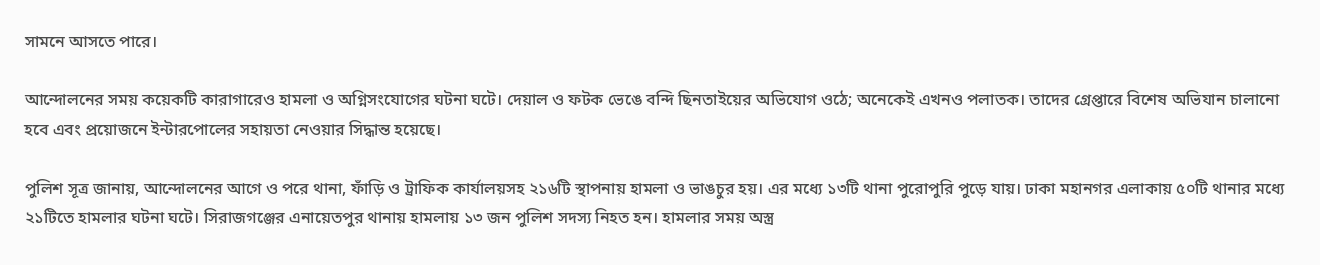সামনে আসতে পারে।

আন্দোলনের সময় কয়েকটি কারাগারেও হামলা ও অগ্নিসংযোগের ঘটনা ঘটে। দেয়াল ও ফটক ভেঙে বন্দি ছিনতাইয়ের অভিযোগ ওঠে; অনেকেই এখনও পলাতক। তাদের গ্রেপ্তারে বিশেষ অভিযান চালানো হবে এবং প্রয়োজনে ইন্টারপোলের সহায়তা নেওয়ার সিদ্ধান্ত হয়েছে।

পুলিশ সূত্র জানায়, আন্দোলনের আগে ও পরে থানা, ফাঁড়ি ও ট্রাফিক কার্যালয়সহ ২১৬টি স্থাপনায় হামলা ও ভাঙচুর হয়। এর মধ্যে ১৩টি থানা পুরোপুরি পুড়ে যায়। ঢাকা মহানগর এলাকায় ৫০টি থানার মধ্যে ২১টিতে হামলার ঘটনা ঘটে। সিরাজগঞ্জের এনায়েতপুর থানায় হামলায় ১৩ জন পুলিশ সদস্য নিহত হন। হামলার সময় অস্ত্র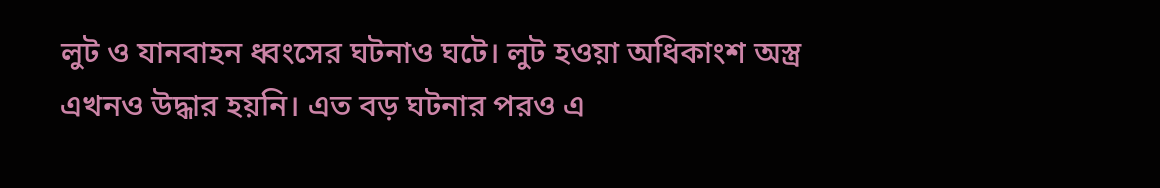লুট ও যানবাহন ধ্বংসের ঘটনাও ঘটে। লুট হওয়া অধিকাংশ অস্ত্র এখনও উদ্ধার হয়নি। এত বড় ঘটনার পরও এ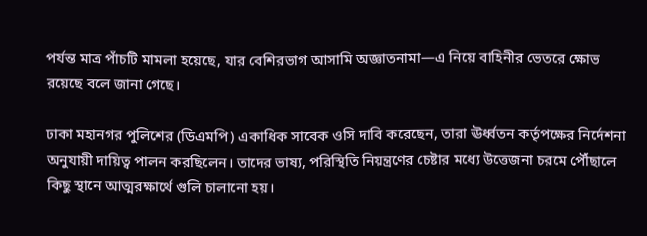পর্যন্ত মাত্র পাঁচটি মামলা হয়েছে, যার বেশিরভাগ আসামি অজ্ঞাতনামা—এ নিয়ে বাহিনীর ভেতরে ক্ষোভ রয়েছে বলে জানা গেছে।

ঢাকা মহানগর পুলিশের (ডিএমপি) একাধিক সাবেক ওসি দাবি করেছেন, তারা ঊর্ধ্বতন কর্তৃপক্ষের নির্দেশনা অনুযায়ী দায়িত্ব পালন করছিলেন। তাদের ভাষ্য, পরিস্থিতি নিয়ন্ত্রণের চেষ্টার মধ্যে উত্তেজনা চরমে পৌঁছালে কিছু স্থানে আত্মরক্ষার্থে গুলি চালানো হয়।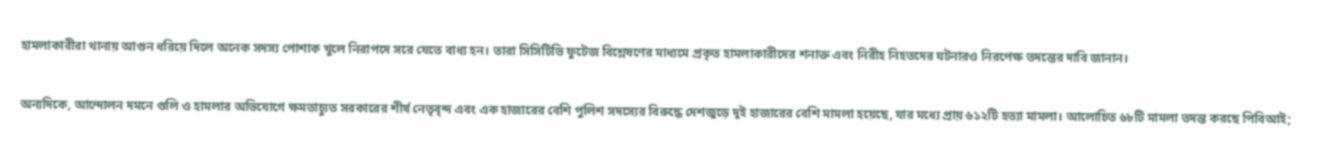হামলাকারীরা থানায় আগুন ধরিয়ে দিলে অনেক সদস্য পোশাক খুলে নিরাপদে সরে যেতে বাধ্য হন। তারা সিসিটিভি ফুটেজ বিশ্লেষণের মাধ্যমে প্রকৃত হামলাকারীদের শনাক্ত এবং নিরীহ নিহতদের ঘটনারও নিরপেক্ষ তদন্তের দাবি জানান।

অন্যদিকে, আন্দোলন দমনে গুলি ও হামলার অভিযোগে ক্ষমতাচ্যুত সরকারের শীর্ষ নেতৃবৃন্দ এবং এক হাজারের বেশি পুলিশ সদস্যের বিরুদ্ধে দেশজুড়ে দুই হাজারের বেশি মামলা হয়েছে, যার মধ্যে প্রায় ৬১২টি হত্যা মামলা। আলোচিত ৬৮টি মামলা তদন্ত করছে পিবিআই;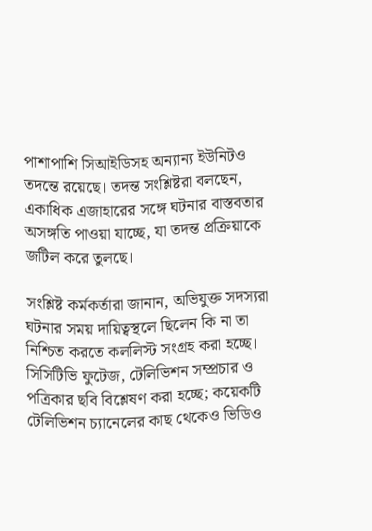পাশাপাশি সিআইডিসহ অন্যান্য ইউনিটও তদন্তে রয়েছে। তদন্ত সংশ্লিষ্টরা বলছেন, একাধিক এজাহারের সঙ্গে ঘটনার বাস্তবতার অসঙ্গতি পাওয়া যাচ্ছে, যা তদন্ত প্রক্রিয়াকে জটিল করে তুলছে।

সংশ্লিষ্ট কর্মকর্তারা জানান, অভিযুক্ত সদস্যরা ঘটনার সময় দায়িত্বস্থলে ছিলেন কি না তা নিশ্চিত করতে কললিস্ট সংগ্রহ করা হচ্ছে। সিসিটিভি ফুটেজ, টেলিভিশন সম্প্রচার ও পত্রিকার ছবি বিশ্লেষণ করা হচ্ছে; কয়েকটি টেলিভিশন চ্যানেলের কাছ থেকেও ভিডিও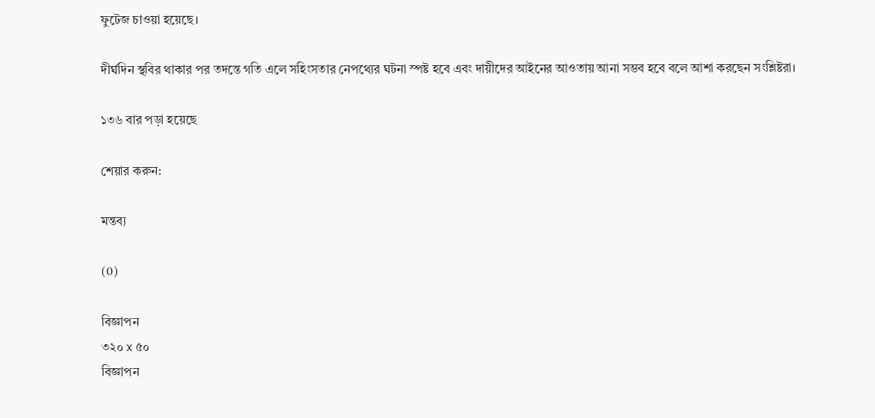ফুটেজ চাওয়া হয়েছে।

দীর্ঘদিন স্থবির থাকার পর তদন্তে গতি এলে সহিংসতার নেপথ্যের ঘটনা স্পষ্ট হবে এবং দায়ীদের আইনের আওতায় আনা সম্ভব হবে বলে আশা করছেন সংশ্লিষ্টরা।

১৩৬ বার পড়া হয়েছে

শেয়ার করুন:

মন্তব্য

(0)

বিজ্ঞাপন
৩২০ x ৫০
বিজ্ঞাপন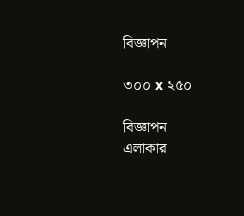বিজ্ঞাপন

৩০০ x ২৫০

বিজ্ঞাপন
এলাকার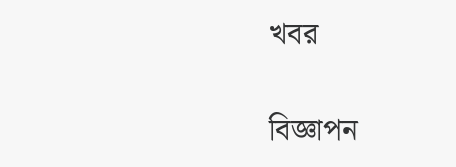খবর

বিজ্ঞাপন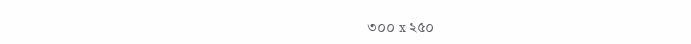৩০০ x ২৫০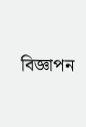বিজ্ঞাপন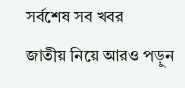সর্বশেষ সব খবর
জাতীয় নিয়ে আরও পড়ুন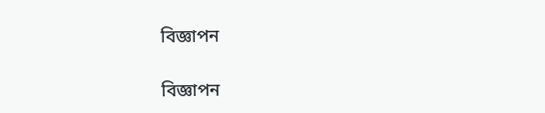বিজ্ঞাপন

বিজ্ঞাপন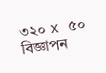৩২০ x ৫০
বিজ্ঞাপন